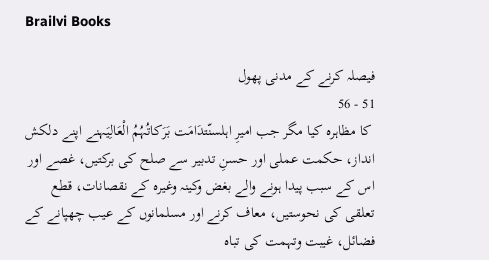Brailvi Books

فیصلہ کرنے کے مدنی پھول
51 - 56
 کا مظاہرہ کیا مگر جب امیرِ اہلسنّتدَامَت بَرَکاتُہُمُ الْعَالِیَہنے اپنے دلکش انداز، حکمت عملی اور حسنِ تدبیر سے صلح کی برکتیں، غصے اور اس کے سبب پیدا ہونے والے بغض وکینہ وغیرہ کے نقصانات، قطع تعلقی کی نحوستیں، معاف کرنے اور مسلمانوں کے عیب چھپانے کے فضائل، غیبت وتہمت کی تباہ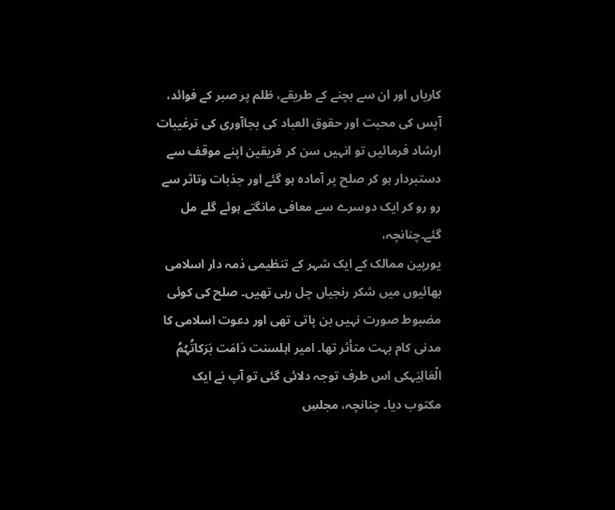کاریاں اور ان سے بچنے کے طریقے، ظلم پر صبر کے فوائد، آپس کی محبت اور حقوق العباد کی بجاآوری کی ترغیبات ارشاد فرمائیں تو انہیں سن کر فریقین اپنے موقف سے دستبردار ہو کر صلح پر آمادہ ہو گئے اور جذبات وتاثر سے رو رو کر ایک دوسرے سے معافی مانگتے ہوئے گلے مل گئے۔چنانچہ،
یورپین ممالک کے ایک شہر کے تنظیمی ذمہ دار اسلامی بھائیوں میں شکر رنجیاں چل رہی تھیں۔ صلح کی کوئی مضبوط صورت نہیں بن پاتی تھی اور دعوت اسلامی کا مدنی کام بہت متأثر تھا۔ امیر اہلسنت دَامَت بَرَکاتُہُمُ الْعَالِیَہکی اس طرف توجہ دلائی گئی تو آپ نے ایک مکتوب دیا۔ چنانچہ، مجلسِ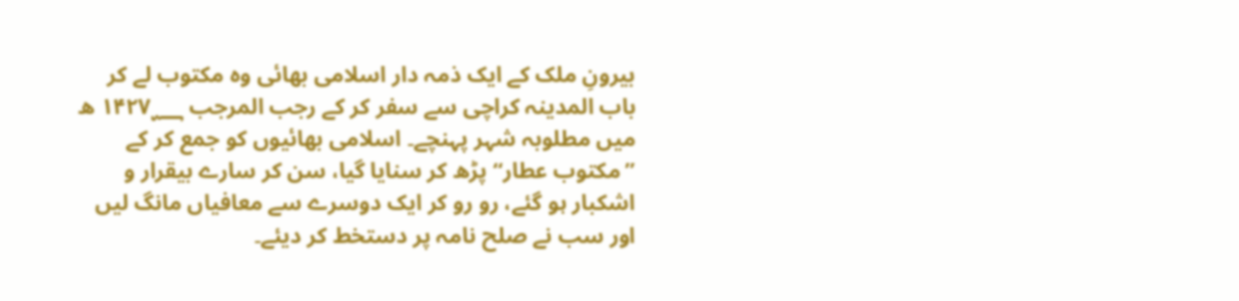بیرونِ ملک کے ایک ذمہ دار اسلامی بھائی وہ مکتوب لے کر باب المدینہ کراچی سے سفر کر کے رجب المرجب ۱۴۲۷؁ ھ میں مطلوبہ شہر پہنچے۔ اسلامی بھائیوں کو جمع کر کے ’’مکتوب عطار‘‘ پڑھ کر سنایا گیا، سن کر سارے بیقرار و اشکبار ہو گئے، رو رو کر ایک دوسرے سے معافیاں مانگ لیں اور سب نے صلح نامہ پر دستخط کر دیئے۔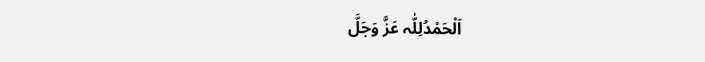اَلْحَمْدُلِلّٰہ عَزَّ وَجَلَّ